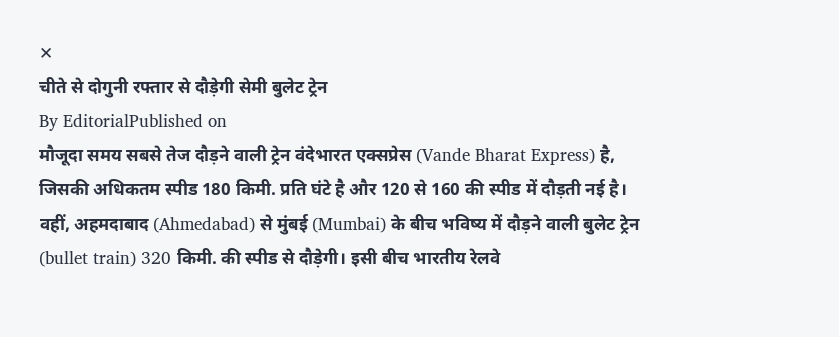✕
चीते से दोगुनी रफ्तार से दौड़ेगी सेमी बुलेट ट्रेन
By EditorialPublished on
मौजूदा समय सबसे तेज दौड़ने वाली ट्रेन वंदेभारत एक्सप्रेस (Vande Bharat Express) है, जिसकी अधिकतम स्पीड 180 किमी. प्रति घंटे है और 120 से 160 की स्पीड में दौड़ती नई है। वहीं, अहमदाबाद (Ahmedabad) से मुंबई (Mumbai) के बीच भविष्य में दौड़ने वाली बुलेट ट्रेन (bullet train) 320 किमी. की स्पीड से दौड़ेगी। इसी बीच भारतीय रेलवे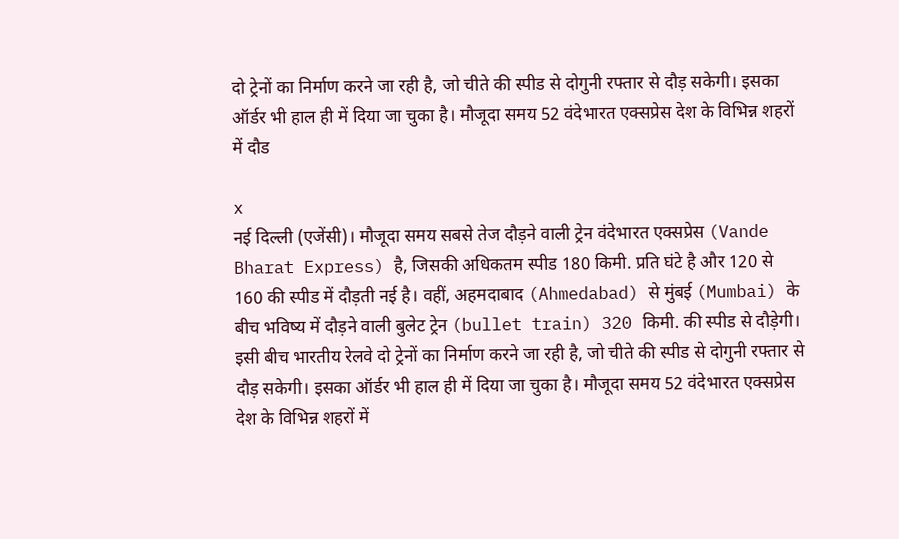दो ट्रेनों का निर्माण करने जा रही है, जो चीते की स्पीड से दोगुनी रफ्तार से दौड़ सकेगी। इसका ऑर्डर भी हाल ही में दिया जा चुका है। मौजूदा समय 52 वंदेभारत एक्सप्रेस देश के विभिन्न शहरों में दौड

x
नई दिल्ली (एजेंसी)। मौजूदा समय सबसे तेज दौड़ने वाली ट्रेन वंदेभारत एक्सप्रेस (Vande Bharat Express) है, जिसकी अधिकतम स्पीड 180 किमी. प्रति घंटे है और 120 से 160 की स्पीड में दौड़ती नई है। वहीं, अहमदाबाद (Ahmedabad) से मुंबई (Mumbai) के बीच भविष्य में दौड़ने वाली बुलेट ट्रेन (bullet train) 320 किमी. की स्पीड से दौड़ेगी। इसी बीच भारतीय रेलवे दो ट्रेनों का निर्माण करने जा रही है, जो चीते की स्पीड से दोगुनी रफ्तार से दौड़ सकेगी। इसका ऑर्डर भी हाल ही में दिया जा चुका है। मौजूदा समय 52 वंदेभारत एक्सप्रेस देश के विभिन्न शहरों में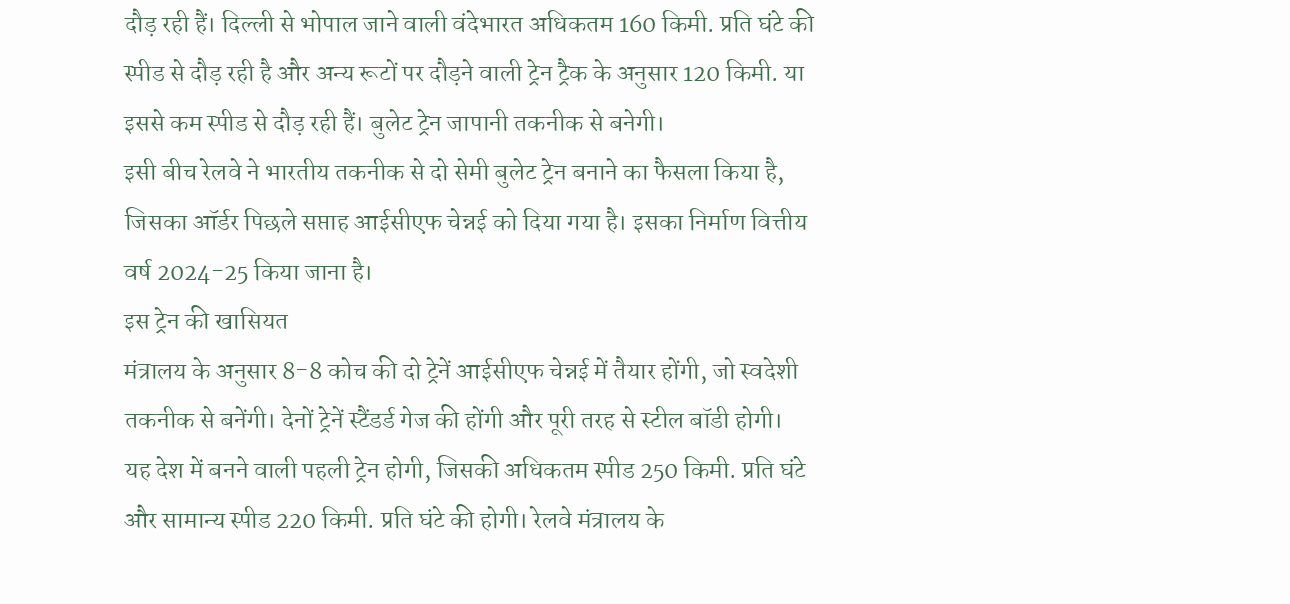दौड़ रही हैं। दिल्ली से भोपाल जाने वाली वंदेभारत अधिकतम 160 किमी. प्रति घंटे की स्पीड से दौड़ रही है और अन्य रूटों पर दौड़ने वाली ट्रेन ट्रैक के अनुसार 120 किमी. या इससे कम स्पीड से दौड़ रही हैं। बुलेट ट्रेन जापानी तकनीक से बनेगी।
इसी बीच रेलवे ने भारतीय तकनीक से दो सेमी बुलेट ट्रेन बनाने का फैसला किया है, जिसका ऑर्डर पिछले सप्ताह आईसीएफ चेन्नई को दिया गया है। इसका निर्माण वित्तीय वर्ष 2024-25 किया जाना है।
इस ट्रेन की खासियत
मंत्रालय के अनुसार 8-8 कोच की दो ट्रेनें आईसीएफ चेन्नई में तैयार होंगी, जो स्वदेशी तकनीक से बनेंगी। देनों ट्रेनें स्टैंडर्ड गेज की होंगी और पूरी तरह से स्टील बॉडी होगी। यह देश में बनने वाली पहली ट्रेन होगी, जिसकी अधिकतम स्पीड 250 किमी. प्रति घंटे और सामान्य स्पीड 220 किमी. प्रति घंटे की होगी। रेलवे मंत्रालय के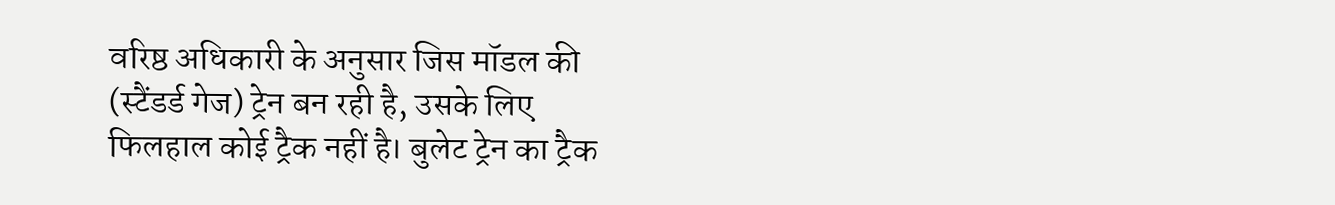वरिष्ठ अधिकारी के अनुसार जिस मॉडल की (स्टैंडर्ड गेज) ट्रेन बन रही है, उसके लिए फिलहाल कोई ट्रैक नहीं है। बुलेट ट्रेन का ट्रैक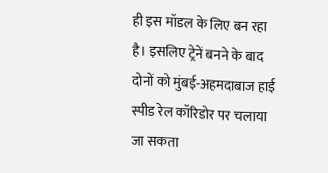ही इस मॉडल के लिए बन रहा है। इसलिए ट्रेनें बनने के बाद दोनों को मुंबई-अहमदाबाज हाई स्पीड रेल कॉरिडोर पर चलाया जा सकता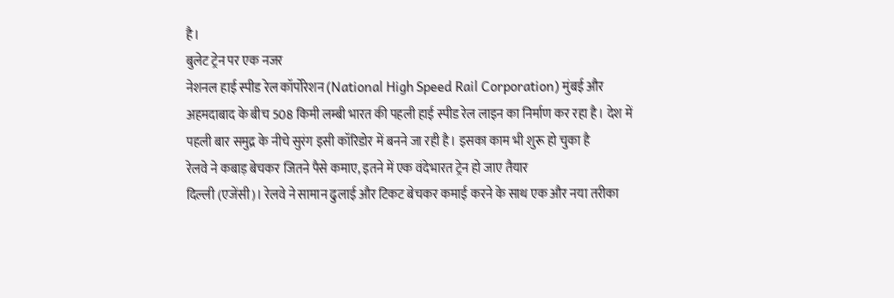है।
बुलेट ट्रेन पर एक नजर
नेशनल हाई स्पीड रेल कॉर्पोरेशन (National High Speed Rail Corporation) मुंबई और अहमदाबाद के बीच 508 किमी लम्बी भारत की पहली हाई स्पीड रेल लाइन का निर्माण कर रहा है। देश में पहली बार समुद्र के नीचे सुरंग इसी कॉरिडोर में बनने जा रही है। इसका काम भी शुरू हो चुका है
रेलवे ने कबाड़ बेचकर जितने पैसे कमाए, इतने में एक वंदेभारत ट्रेन हो जाए तैयार
दिल्ली (एजेंसी)। रेलवे ने सामान ढुलाई और टिकट बेचकर कमाई करने के साथ एक और नया तरीका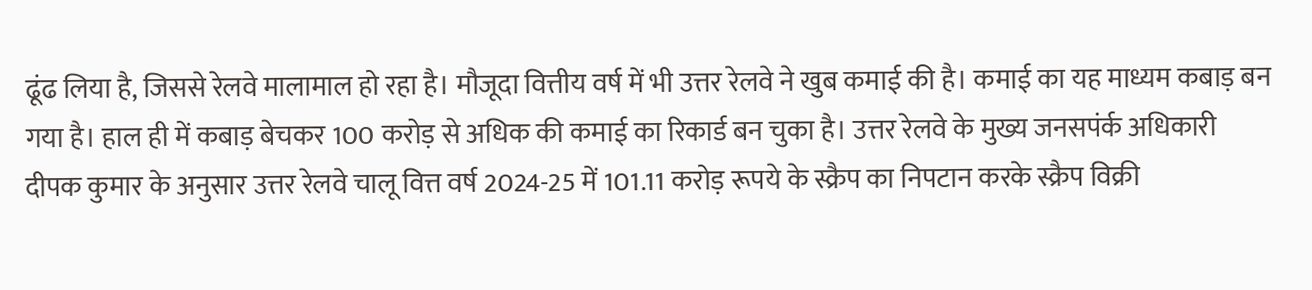ढूंढ लिया है, जिससे रेलवे मालामाल हो रहा है। मौजूदा वित्तीय वर्ष में भी उत्तर रेलवे ने खुब कमाई की है। कमाई का यह माध्यम कबाड़ बन गया है। हाल ही में कबाड़ बेचकर 100 करोड़ से अधिक की कमाई का रिकार्ड बन चुका है। उत्तर रेलवे के मुख्य जनसपंर्क अधिकारी दीपक कुमार के अनुसार उत्तर रेलवे चालू वित्त वर्ष 2024-25 में 101.11 करोड़ रूपये के स्क्रैप का निपटान करके स्क्रैप विक्री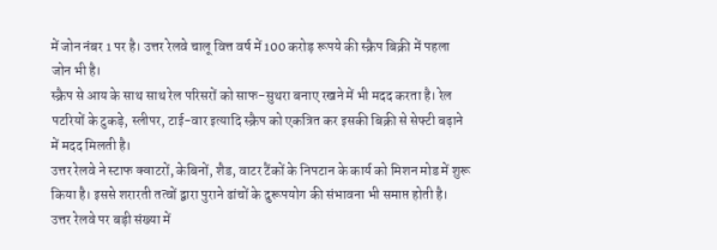में जोन नंबर 1 पर है। उत्तर रेलवे चालू वित्त वर्ष में 100 करोड़ रूपये की स्क्रैप बिक्री में पहला जोन भी है।
स्क्रैप से आय के साथ साथ रेल परिसरों को साफ-सुथरा बनाए रखने में भी मदद करता है। रेल पटरियों के टुकड़े, स्लीपर, टाई-वार इत्यादि स्क्रैप को एकत्रित कर इसकी बिक्री से सेफ्टी बढ़ाने में मदद मिलती है।
उत्तर रेलवे ने स्टाफ क्वाटरों, केबिनों, शैड, वाटर टैंकों के निपटान के कार्य को मिशन मोड में शुरू किया है। इससे शरारती तत्वों द्वारा पुराने ढांचों के दुरूपयोग की संभावना भी समाप्त होती है। उत्तर रेलवे पर बड़ी संख्या में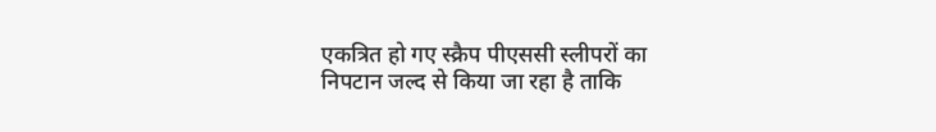एकत्रित हो गए स्क्रैप पीएससी स्लीपरों का निपटान जल्द से किया जा रहा है ताकि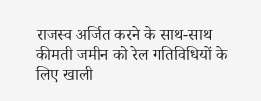राजस्व अर्जित करने के साथ-साथ कीमती जमीन को रेल गतिविधियों के लिए खाली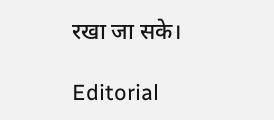रखा जा सके।

Editorial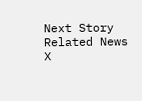Next Story
Related News
X